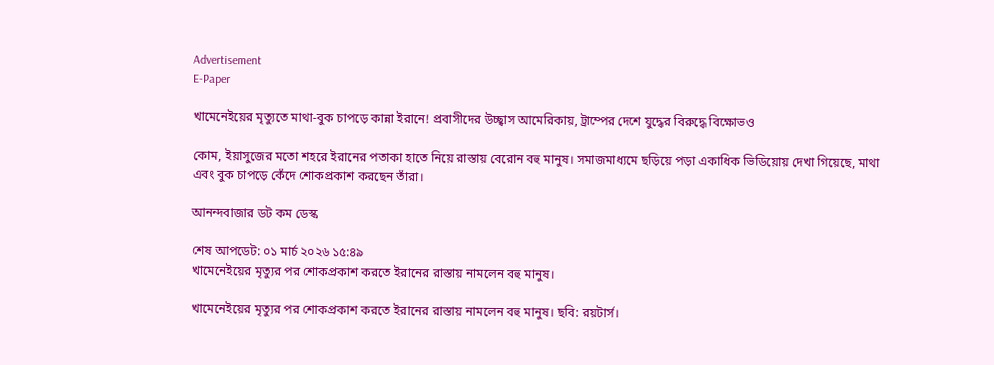Advertisement
E-Paper

খামেনেইয়ের মৃত্যুতে মাথা-বুক চাপড়ে কান্না ইরানে! প্রবাসীদের উচ্ছ্বাস আমেরিকায়, ট্রাম্পের দেশে যুদ্ধের বিরুদ্ধে বিক্ষোভও

কোম, ইয়াসুজের মতো শহরে ইরানের পতাকা হাতে নিয়ে রাস্তায় বেরোন বহু মানুষ। সমাজমাধ্যমে ছড়িয়ে পড়া একাধিক ভিডিয়োয় দেখা গিয়েছে, মাথা এবং বুক চাপড়ে কেঁদে শোকপ্রকাশ করছেন তাঁরা।

আনন্দবাজার ডট কম ডেস্ক

শেষ আপডেট: ০১ মার্চ ২০২৬ ১৫:৪৯
খামেনেইয়ের মৃত্যুর পর শোকপ্রকাশ করতে ইরানের রাস্তায় নামলেন বহু মানুষ।

খামেনেইয়ের মৃত্যুর পর শোকপ্রকাশ করতে ইরানের রাস্তায় নামলেন বহু মানুষ। ছবি: রয়টার্স।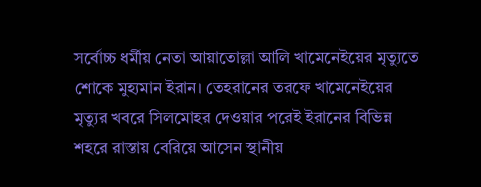সর্বোচ্চ ধর্মীয় নেতা আয়াতোল্লা আলি খামেনেইয়ের মৃত্যুতে শোকে মুহ্যমান ইরান। তেহরানের তরফে খামেনেইয়ের মৃত্যুর খবরে সিলমোহর দেওয়ার পরেই ইরানের বিভিন্ন শহরে রাস্তায় বেরিয়ে আসেন স্থানীয়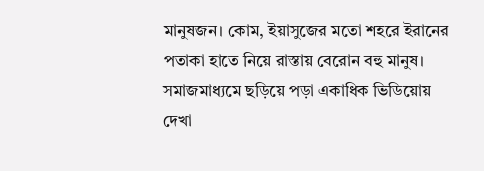মানুষজন। কোম, ইয়াসুজের মতো শহরে ইরানের পতাকা হাতে নিয়ে রাস্তায় বেরোন বহু মানুষ। সমাজমাধ্যমে ছড়িয়ে পড়া একাধিক ভিডিয়োয় দেখা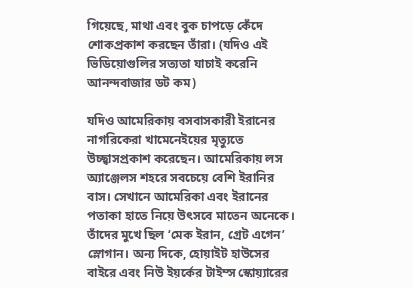গিয়েছে, মাথা এবং বুক চাপড়ে কেঁদে শোকপ্রকাশ করছেন তাঁরা। (যদিও এই ভিডিয়োগুলির সত্যতা যাচাই করেনি আনন্দবাজার ডট কম)

যদিও আমেরিকায় বসবাসকারী ইরানের নাগরিকেরা খামেনেইয়ের মৃত্যুতে উচ্ছ্বাসপ্রকাশ করেছেন। আমেরিকায় লস অ্যাঞ্জেলস শহরে সবচেয়ে বেশি ইরানির বাস। সেখানে আমেরিকা এবং ইরানের পতাকা হাতে নিয়ে উৎসবে মাতেন অনেকে। তাঁদের মুখে ছিল ‘মেক ইরান, গ্রেট এগেন’ স্লোগান। অন্য দিকে, হোয়াইট হাউসের বাইরে এবং নিউ ইয়র্কের টাইম্স স্কোয়্যারের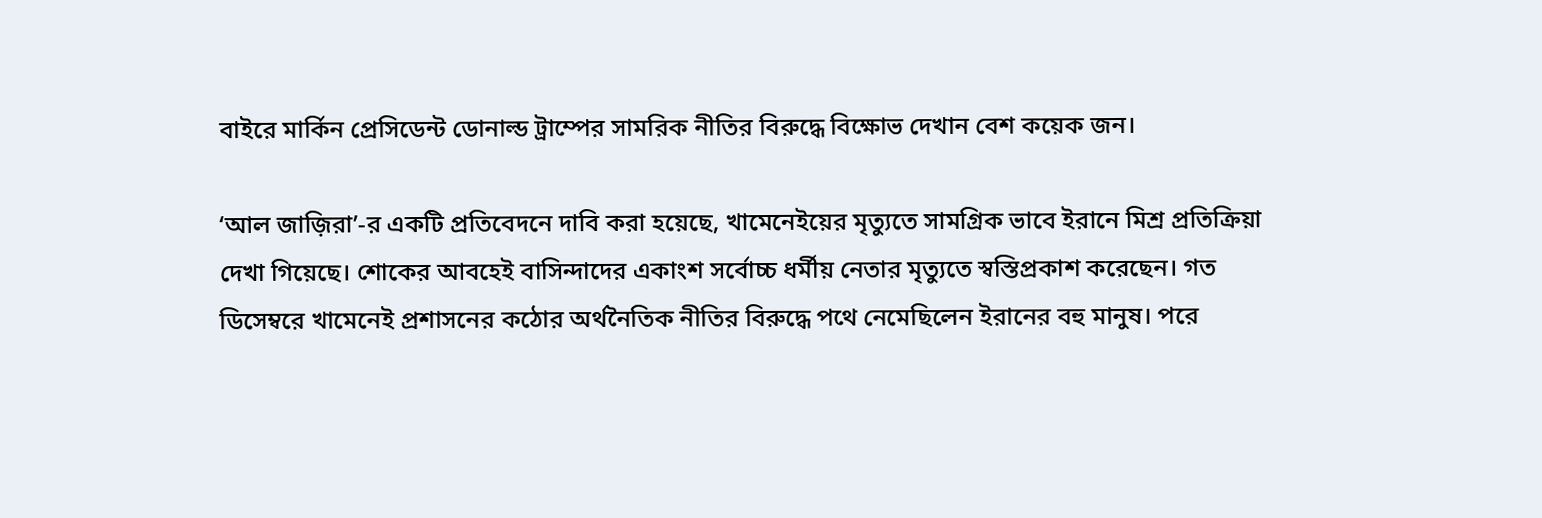বাইরে মার্কিন প্রেসিডেন্ট ডোনাল্ড ট্রাম্পের সামরিক নীতির বিরুদ্ধে বিক্ষোভ দেখান বেশ কয়েক জন।

‘আল জাজ়িরা’-র একটি প্রতিবেদনে দাবি করা হয়েছে, খামেনেইয়ের মৃত্যুতে সামগ্রিক ভাবে ইরানে মিশ্র প্রতিক্রিয়া দেখা গিয়েছে। শোকের আবহেই বাসিন্দাদের একাংশ সর্বোচ্চ ধর্মীয় নেতার মৃত্যুতে স্বস্তিপ্রকাশ করেছেন। গত ডিসেম্বরে খামেনেই প্রশাসনের কঠোর অর্থনৈতিক নীতির বিরুদ্ধে পথে নেমেছিলেন ইরানের বহু মানুষ। পরে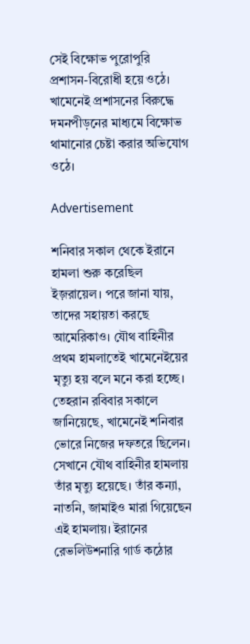সেই বিক্ষোভ পুরোপুরি প্রশাসন-বিরোধী হয়ে ওঠে। খামেনেই প্রশাসনের বিরুদ্ধে দমনপীড়নের মাধ্যমে বিক্ষোভ থামানোর চেষ্টা করার অভিযোগ ওঠে।

Advertisement

শনিবার সকাল থেকে ইরানে হামলা শুরু করেছিল ইজ়রায়েল। পরে জানা যায়, তাদের সহায়তা করছে আমেরিকাও। যৌথ বাহিনীর প্রথম হামলাতেই খামেনেইয়ের মৃত্যু হয় বলে মনে করা হচ্ছে। তেহরান রবিবার সকালে জানিয়েছে, খামেনেই শনিবার ভোরে নিজের দফতরে ছিলেন। সেখানে যৌথ বাহিনীর হামলায় তাঁর মৃত্যু হয়েছে। তাঁর কন্যা, নাতনি, জামাইও মারা গিয়েছেন এই হামলায়। ইরানের রেভলিউশনারি গার্ড কঠোর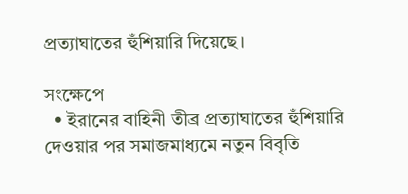প্রত্যাঘাতের হুঁশিয়ারি দিয়েছে।

সংক্ষেপে
  • ইরানের বাহিনী তীব্র প্রত্যাঘাতের হুঁশিয়ারি দেওয়ার পর সমাজমাধ্যমে নতুন বিবৃতি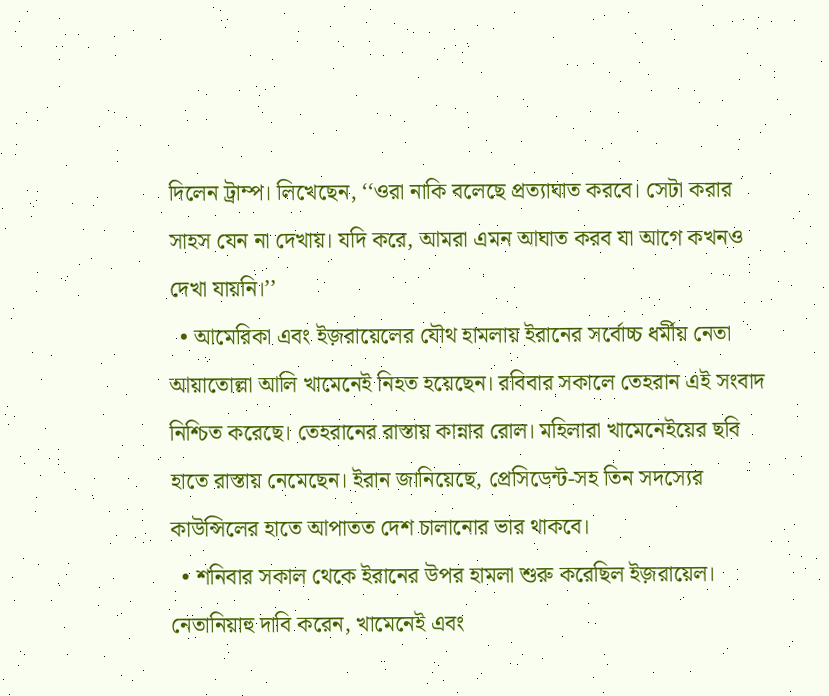দিলেন ট্রাম্প। লিখেছেন, ‘‘ওরা নাকি বলেছে প্রত্যাঘাত করবে। সেটা করার সাহস যেন না দেখায়। যদি করে, আমরা এমন আঘাত করব যা আগে কখনও দেখা যায়নি।’’
  • আমেরিকা এবং ইজ়রায়েলের যৌথ হামলায় ইরানের সর্বোচ্চ ধর্মীয় নেতা আয়াতোল্লা আলি খামেনেই নিহত হয়েছেন। রবিবার সকালে তেহরান এই সংবাদ নিশ্চিত করেছে। তেহরানের রাস্তায় কান্নার রোল। মহিলারা খামেনেইয়ের ছবি হাতে রাস্তায় নেমেছেন। ইরান জানিয়েছে, প্রেসিডেন্ট-সহ তিন সদস্যের কাউন্সিলের হাতে আপাতত দেশ চালানোর ভার থাকবে।
  • শনিবার সকাল থেকে ইরানের উপর হামলা শুরু করেছিল ইজ়রায়েল। নেতানিয়াহু দাবি করেন, খামেনেই এবং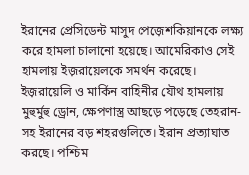ইরানের প্রেসিডেন্ট মাসুদ পেজ়েশকিয়ানকে লক্ষ্য করে হামলা চালানো হয়েছে। আমেরিকাও সেই হামলায় ইজ়রায়েলকে সমর্থন করেছে। ইজ়রায়েলি ও মার্কিন বাহিনীর যৌথ হামলায় মুহুর্মুহু ড্রোন, ক্ষেপণাস্ত্র আছড়ে পড়েছে তেহরান-সহ ইরানের বড় শহরগুলিতে। ইরান প্রত্যাঘাত করছে। পশ্চিম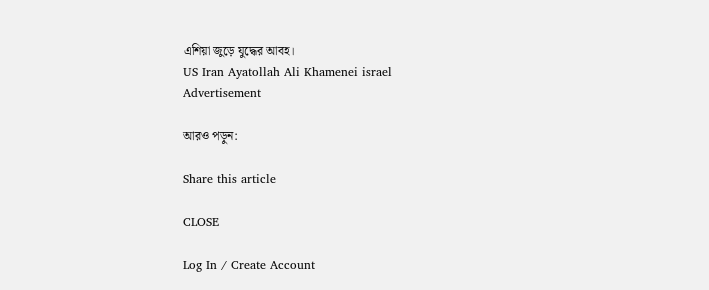এশিয়া জুড়ে যুদ্ধের আবহ।
US Iran Ayatollah Ali Khamenei israel
Advertisement

আরও পড়ুন:

Share this article

CLOSE

Log In / Create Account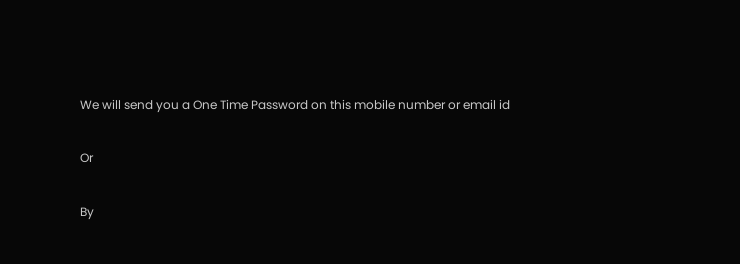We will send you a One Time Password on this mobile number or email id

Or

By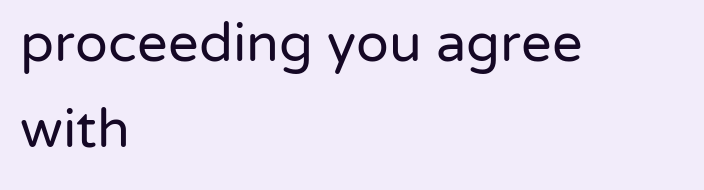proceeding you agree with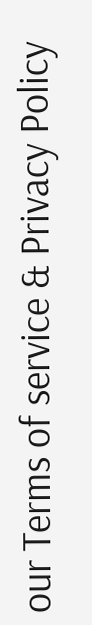our Terms of service & Privacy Policy